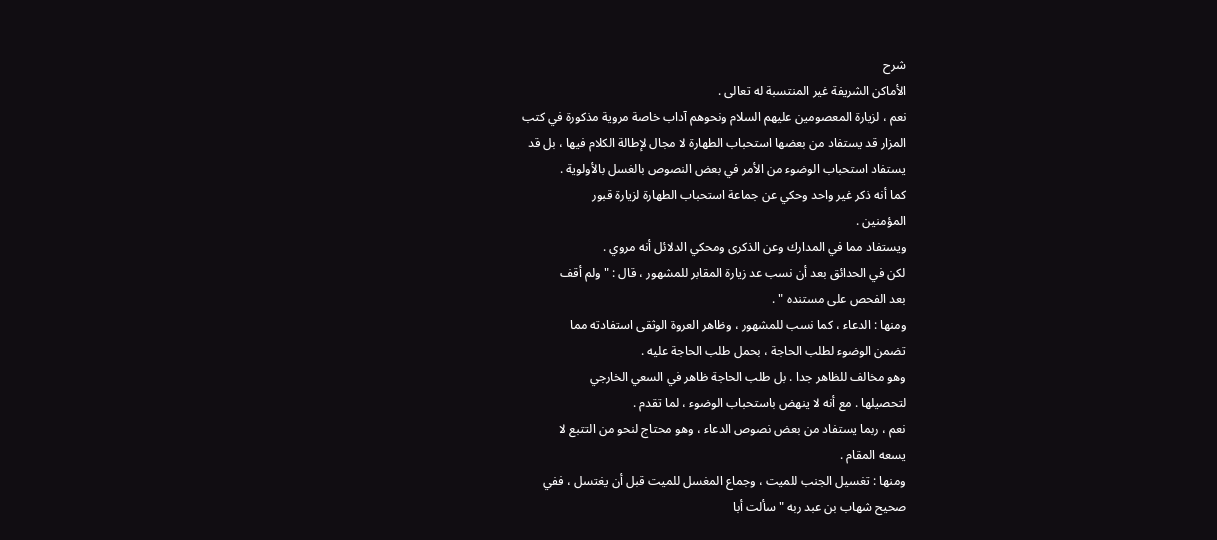شرح
الأماكن الشريفة غير المنتسبة له تعالى .
نعم ، لزيارة المعصومين عليهم السلام ونحوهم آداب خاصة مروية مذكورة في كتب
المزار قد يستفاد من بعضها استحباب الطهارة لا مجال لإطالة الكلام فيها ، بل قد
يستفاد استحباب الوضوء من الأمر في بعض النصوص بالغسل بالأولوية .
كما أنه ذكر غير واحد وحكي عن جماعة استحباب الطهارة لزيارة قبور
المؤمنين .
ويستفاد مما في المدارك وعن الذكرى ومحكي الدلائل أنه مروي .
لكن في الحدائق بعد أن نسب عد زيارة المقابر للمشهور ، قال : " ولم أقف
بعد الفحص على مستنده " .
ومنها : الدعاء ، كما نسب للمشهور ، وظاهر العروة الوثقى استفادته مما
تضمن الوضوء لطلب الحاجة ، بحمل طلب الحاجة عليه .
وهو مخالف للظاهر جدا . بل طلب الحاجة ظاهر في السعي الخارجي
لتحصيلها . مع أنه لا ينهض باستحباب الوضوء ، لما تقدم .
نعم ، ربما يستفاد من بعض نصوص الدعاء ، وهو محتاج لنحو من التتبع لا
يسعه المقام .
ومنها : تغسيل الجنب للميت ، وجماع المغسل للميت قبل أن يغتسل ، ففي
صحيح شهاب بن عبد ربه " سألت أبا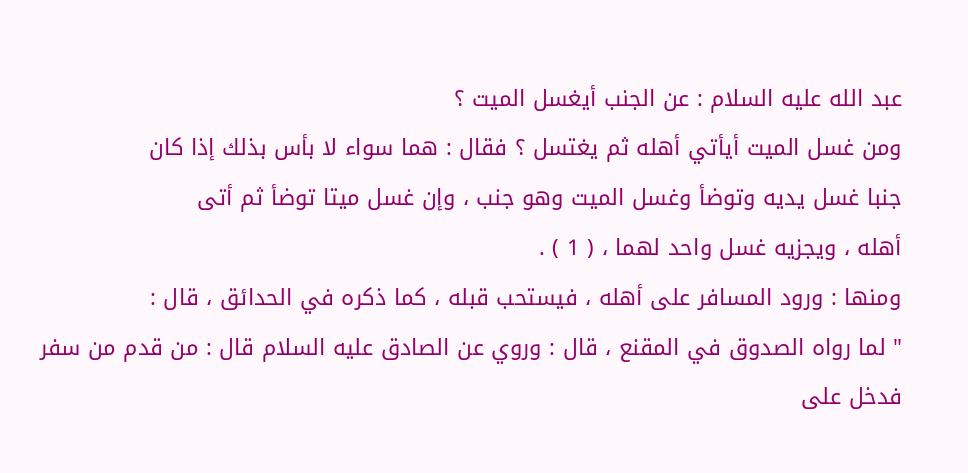عبد الله عليه السلام : عن الجنب أيغسل الميت ؟
ومن غسل الميت أيأتي أهله ثم يغتسل ؟ فقال : هما سواء لا بأس بذلك إذا كان
جنبا غسل يديه وتوضأ وغسل الميت وهو جنب ، وإن غسل ميتا توضأ ثم أتى
أهله ، ويجزيه غسل واحد لهما ، ( 1 ) .
ومنها : ورود المسافر على أهله ، فيستحب قبله ، كما ذكره في الحدائق ، قال :
" لما رواه الصدوق في المقنع ، قال : وروي عن الصادق عليه السلام قال : من قدم من سفر
فدخل على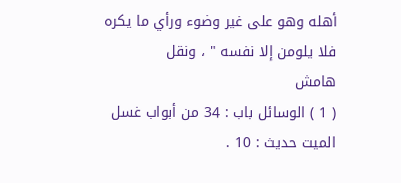أهله وهو على غير وضوء ورأي ما يكره فلا يلومن إلا نفسه " ، ونقل
هامش
( 1 ) الوسائل باب : 34 من أبواب غسل الميت حديث : 10 .